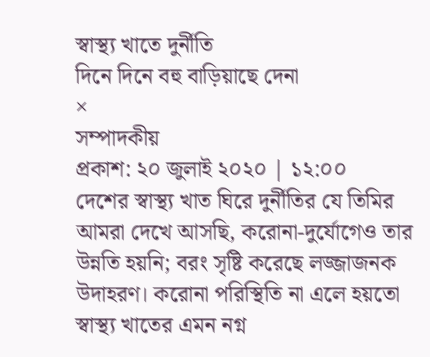স্বাস্থ্য খাতে দুর্নীতি
দিনে দিনে বহু বাড়িয়াছে দেনা
×
সম্পাদকীয়
প্রকাশ: ২০ জুলাই ২০২০ | ১২:০০
দেশের স্বাস্থ্য খাত ঘিরে দুর্নীতির যে তিমির আমরা দেখে আসছি, করোনা-দুর্যোগেও তার উন্নতি হয়নি; বরং সৃষ্টি করেছে লজ্জাজনক উদাহরণ। করোনা পরিস্থিতি না এলে হয়তো স্বাস্থ্য খাতের এমন নগ্ন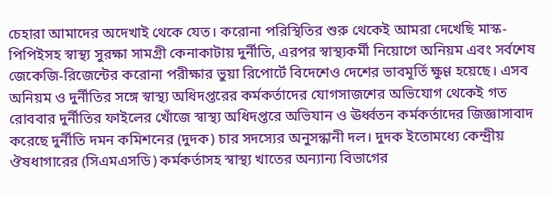চেহারা আমাদের অদেখাই থেকে যেত। করোনা পরিস্থিতির শুরু থেকেই আমরা দেখেছি মাস্ক-পিপিইসহ স্বাস্থ্য সুরক্ষা সামগ্রী কেনাকাটায় দুর্নীতি, এরপর স্বাস্থ্যকর্মী নিয়োগে অনিয়ম এবং সর্বশেষ জেকেজি-রিজেন্টের করোনা পরীক্ষার ভুয়া রিপোর্টে বিদেশেও দেশের ভাবমূর্তি ক্ষুণ্ণ হয়েছে। এসব অনিয়ম ও দুর্নীতির সঙ্গে স্বাস্থ্য অধিদপ্তরের কর্মকর্তাদের যোগসাজশের অভিযোগ থেকেই গত রোববার দুর্নীতির ফাইলের খোঁজে স্বাস্থ্য অধিদপ্তরে অভিযান ও ঊর্ধ্বতন কর্মকর্তাদের জিজ্ঞাসাবাদ করেছে দুর্নীতি দমন কমিশনের (দুদক) চার সদস্যের অনুসন্ধানী দল। দুদক ইতোমধ্যে কেন্দ্রীয় ঔষধাগারের (সিএমএসডি) কর্মকর্তাসহ স্বাস্থ্য খাতের অন্যান্য বিভাগের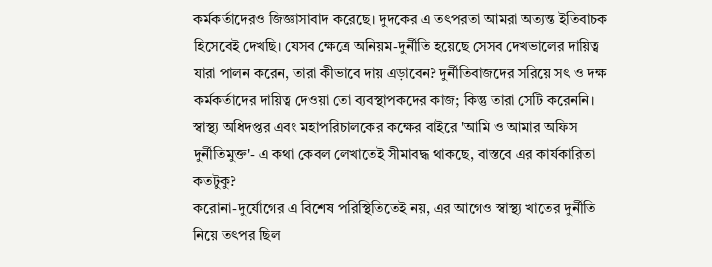কর্মকর্তাদেরও জিজ্ঞাসাবাদ করেছে। দুদকের এ তৎপরতা আমরা অত্যন্ত ইতিবাচক হিসেবেই দেখছি। যেসব ক্ষেত্রে অনিয়ম-দুর্নীতি হয়েছে সেসব দেখভালের দায়িত্ব যারা পালন করেন, তারা কীভাবে দায় এড়াবেন? দুর্নীতিবাজদের সরিয়ে সৎ ও দক্ষ কর্মকর্তাদের দায়িত্ব দেওয়া তো ব্যবস্থাপকদের কাজ; কিন্তু তারা সেটি করেননি। স্বাস্থ্য অধিদপ্তর এবং মহাপরিচালকের কক্ষের বাইরে 'আমি ও আমার অফিস দুর্নীতিমুক্ত'- এ কথা কেবল লেখাতেই সীমাবদ্ধ থাকছে, বাস্তবে এর কার্যকারিতা কতটুকু?
করোনা-দুর্যোগের এ বিশেষ পরিস্থিতিতেই নয়, এর আগেও স্বাস্থ্য খাতের দুর্নীতি নিয়ে তৎপর ছিল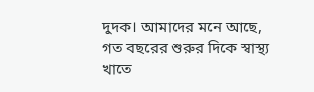দুদক। আমাদের মনে আছে, গত বছরের শুরুর দিকে স্বাস্থ্য খাতে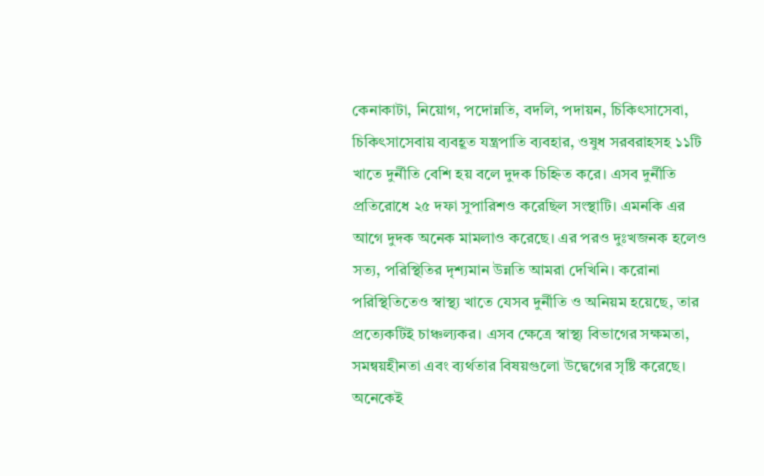কেনাকাটা, নিয়োগ, পদোন্নতি, বদলি, পদায়ন, চিকিৎসাসেবা, চিকিৎসাসেবায় ব্যবহূত যন্ত্রপাতি ব্যবহার, ওষুধ সরবরাহসহ ১১টি খাতে দুর্নীতি বেশি হয় বলে দুদক চিহ্নিত করে। এসব দুর্নীতি প্রতিরোধে ২৫ দফা সুপারিশও করেছিল সংস্থাটি। এমনকি এর আগে দুদক অনেক মামলাও করেছে। এর পরও দুঃখজনক হলেও সত্য, পরিস্থিতির দৃশ্যমান উন্নতি আমরা দেখিনি। করোনা পরিস্থিতিতেও স্বাস্থ্য খাতে যেসব দুর্নীতি ও অনিয়ম হয়েছে, তার প্রত্যেকটিই চাঞ্চল্যকর। এসব ক্ষেত্রে স্বাস্থ্য বিভাগের সক্ষমতা, সমন্বয়হীনতা এবং ব্যর্থতার বিষয়গুলো উদ্বেগের সৃষ্টি করেছে। অনেকেই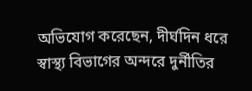অভিযোগ করেছেন, দীর্ঘদিন ধরে স্বাস্থ্য বিভাগের অন্দরে দুর্নীতির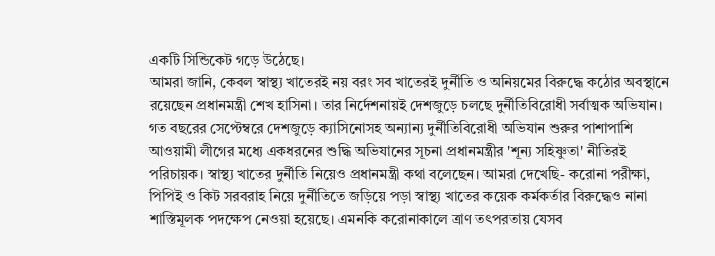একটি সিন্ডিকেট গড়ে উঠেছে।
আমরা জানি, কেবল স্বাস্থ্য খাতেরই নয় বরং সব খাতেরই দুর্নীতি ও অনিয়মের বিরুদ্ধে কঠোর অবস্থানে রয়েছেন প্রধানমন্ত্রী শেখ হাসিনা। তার নির্দেশনায়ই দেশজুড়ে চলছে দুর্নীতিবিরোধী সর্বাত্মক অভিযান। গত বছরের সেপ্টেম্বরে দেশজুড়ে ক্যাসিনোসহ অন্যান্য দুর্নীতিবিরোধী অভিযান শুরুর পাশাপাশি আওয়ামী লীগের মধ্যে একধরনের শুদ্ধি অভিযানের সূচনা প্রধানমন্ত্রীর 'শূন্য সহিষ্ণুতা' নীতিরই পরিচায়ক। স্বাস্থ্য খাতের দুর্নীতি নিয়েও প্রধানমন্ত্রী কথা বলেছেন। আমরা দেখেছি- করোনা পরীক্ষা, পিপিই ও কিট সরবরাহ নিয়ে দুর্নীতিতে জড়িয়ে পড়া স্বাস্থ্য খাতের কয়েক কর্মকর্তার বিরুদ্ধেও নানা শাস্তিমূলক পদক্ষেপ নেওয়া হয়েছে। এমনকি করোনাকালে ত্রাণ তৎপরতায় যেসব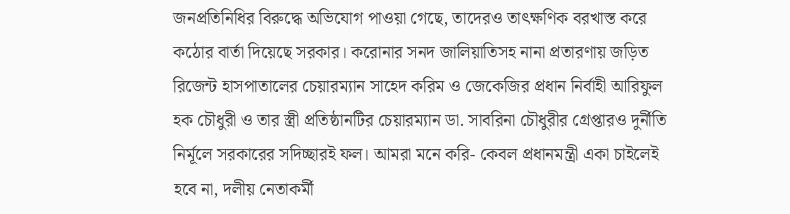জনপ্রতিনিধির বিরুদ্ধে অভিযোগ পাওয়া গেছে, তাদেরও তাৎক্ষণিক বরখাস্ত করে কঠোর বার্তা দিয়েছে সরকার। করোনার সনদ জালিয়াতিসহ নানা প্রতারণায় জড়িত রিজেন্ট হাসপাতালের চেয়ারম্যান সাহেদ করিম ও জেকেজির প্রধান নির্বাহী আরিফুল হক চৌধুরী ও তার স্ত্রী প্রতিষ্ঠানটির চেয়ারম্যান ডা. সাবরিনা চৌধুরীর গ্রেপ্তারও দুর্নীতি নির্মূলে সরকারের সদিচ্ছারই ফল। আমরা মনে করি- কেবল প্রধানমন্ত্রী একা চাইলেই হবে না, দলীয় নেতাকর্মী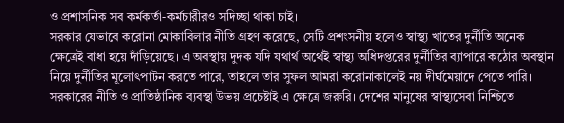ও প্রশাসনিক সব কর্মকর্তা-কর্মচারীরও সদিচ্ছা থাকা চাই।
সরকার যেভাবে করোনা মোকাবিলার নীতি গ্রহণ করেছে, সেটি প্রশংসনীয় হলেও স্বাস্থ্য খাতের দুর্নীতি অনেক ক্ষেত্রেই বাধা হয়ে দাঁড়িয়েছে। এ অবস্থায় দুদক যদি যথার্থ অর্থেই স্বাস্থ্য অধিদপ্তরের দুর্নীতির ব্যাপারে কঠোর অবস্থান নিয়ে দুর্নীতির মূলোৎপাটন করতে পারে, তাহলে তার সুফল আমরা করোনাকালেই নয় দীর্ঘমেয়াদে পেতে পারি। সরকারের নীতি ও প্রাতিষ্ঠানিক ব্যবস্থা উভয় প্রচেষ্টাই এ ক্ষেত্রে জরুরি। দেশের মানুষের স্বাস্থ্যসেবা নিশ্চিতে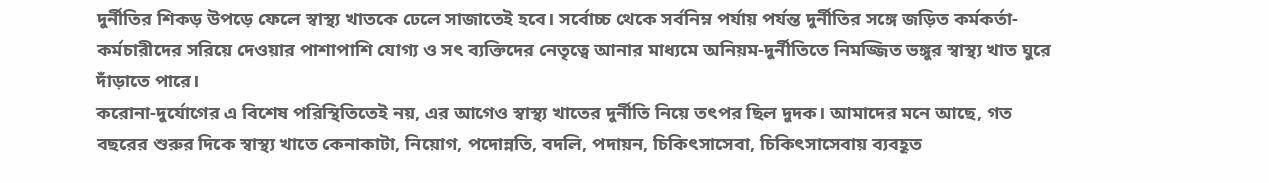দুর্নীতির শিকড় উপড়ে ফেলে স্বাস্থ্য খাতকে ঢেলে সাজাতেই হবে। সর্বোচ্চ থেকে সর্বনিম্ন পর্যায় পর্যন্ত দুর্নীতির সঙ্গে জড়িত কর্মকর্তা-কর্মচারীদের সরিয়ে দেওয়ার পাশাপাশি যোগ্য ও সৎ ব্যক্তিদের নেতৃত্বে আনার মাধ্যমে অনিয়ম-দুর্নীতিতে নিমজ্জিত ভঙ্গুর স্বাস্থ্য খাত ঘুরে দাঁড়াতে পারে।
করোনা-দুর্যোগের এ বিশেষ পরিস্থিতিতেই নয়, এর আগেও স্বাস্থ্য খাতের দুর্নীতি নিয়ে তৎপর ছিল দুদক। আমাদের মনে আছে, গত বছরের শুরুর দিকে স্বাস্থ্য খাতে কেনাকাটা, নিয়োগ, পদোন্নতি, বদলি, পদায়ন, চিকিৎসাসেবা, চিকিৎসাসেবায় ব্যবহূত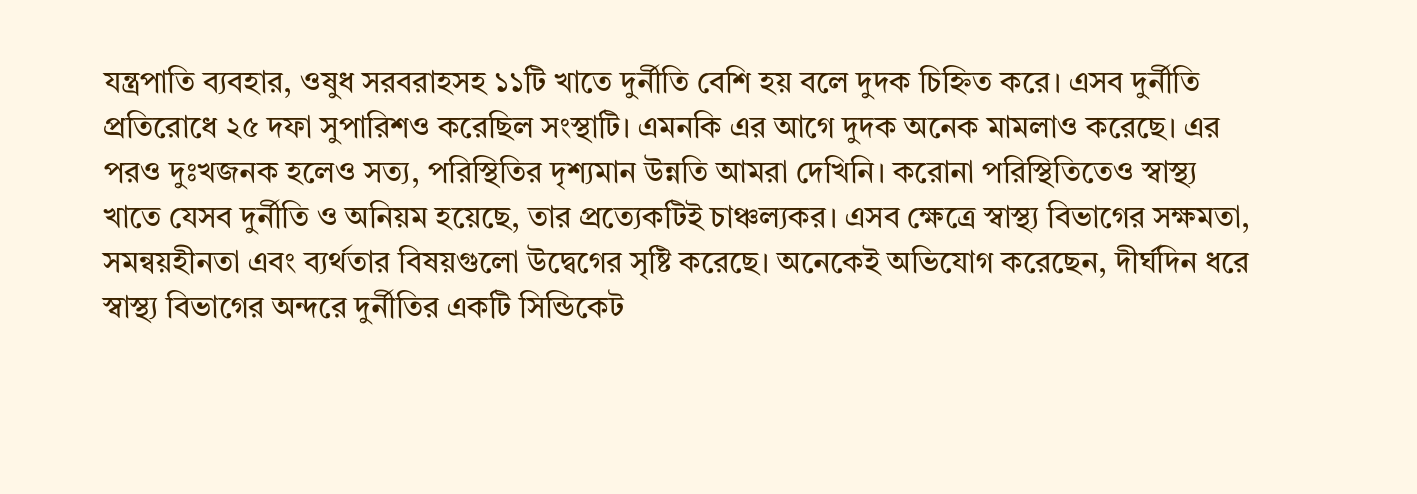যন্ত্রপাতি ব্যবহার, ওষুধ সরবরাহসহ ১১টি খাতে দুর্নীতি বেশি হয় বলে দুদক চিহ্নিত করে। এসব দুর্নীতি প্রতিরোধে ২৫ দফা সুপারিশও করেছিল সংস্থাটি। এমনকি এর আগে দুদক অনেক মামলাও করেছে। এর পরও দুঃখজনক হলেও সত্য, পরিস্থিতির দৃশ্যমান উন্নতি আমরা দেখিনি। করোনা পরিস্থিতিতেও স্বাস্থ্য খাতে যেসব দুর্নীতি ও অনিয়ম হয়েছে, তার প্রত্যেকটিই চাঞ্চল্যকর। এসব ক্ষেত্রে স্বাস্থ্য বিভাগের সক্ষমতা, সমন্বয়হীনতা এবং ব্যর্থতার বিষয়গুলো উদ্বেগের সৃষ্টি করেছে। অনেকেই অভিযোগ করেছেন, দীর্ঘদিন ধরে স্বাস্থ্য বিভাগের অন্দরে দুর্নীতির একটি সিন্ডিকেট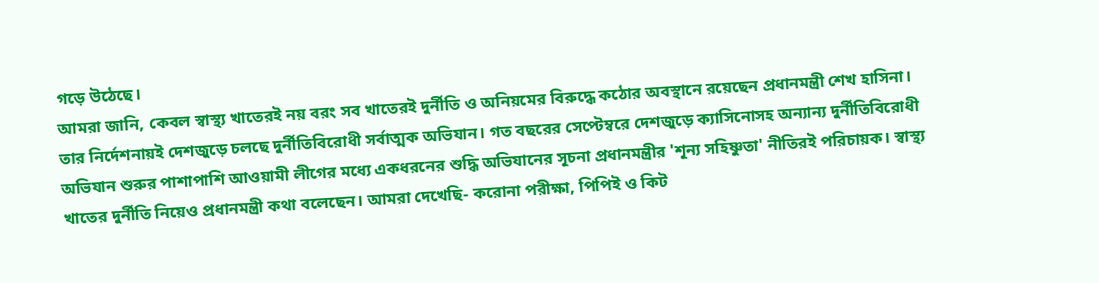গড়ে উঠেছে।
আমরা জানি, কেবল স্বাস্থ্য খাতেরই নয় বরং সব খাতেরই দুর্নীতি ও অনিয়মের বিরুদ্ধে কঠোর অবস্থানে রয়েছেন প্রধানমন্ত্রী শেখ হাসিনা। তার নির্দেশনায়ই দেশজুড়ে চলছে দুর্নীতিবিরোধী সর্বাত্মক অভিযান। গত বছরের সেপ্টেম্বরে দেশজুড়ে ক্যাসিনোসহ অন্যান্য দুর্নীতিবিরোধী অভিযান শুরুর পাশাপাশি আওয়ামী লীগের মধ্যে একধরনের শুদ্ধি অভিযানের সূচনা প্রধানমন্ত্রীর 'শূন্য সহিষ্ণুতা' নীতিরই পরিচায়ক। স্বাস্থ্য খাতের দুর্নীতি নিয়েও প্রধানমন্ত্রী কথা বলেছেন। আমরা দেখেছি- করোনা পরীক্ষা, পিপিই ও কিট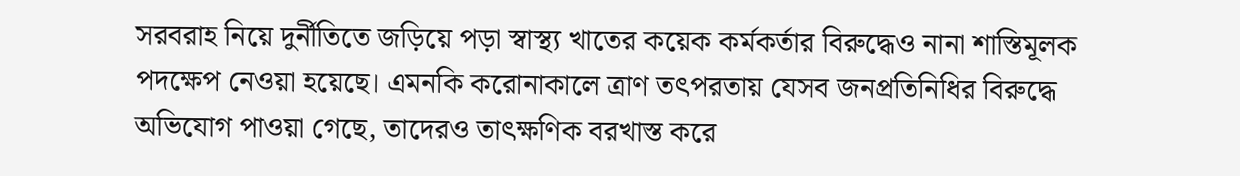সরবরাহ নিয়ে দুর্নীতিতে জড়িয়ে পড়া স্বাস্থ্য খাতের কয়েক কর্মকর্তার বিরুদ্ধেও নানা শাস্তিমূলক পদক্ষেপ নেওয়া হয়েছে। এমনকি করোনাকালে ত্রাণ তৎপরতায় যেসব জনপ্রতিনিধির বিরুদ্ধে অভিযোগ পাওয়া গেছে, তাদেরও তাৎক্ষণিক বরখাস্ত করে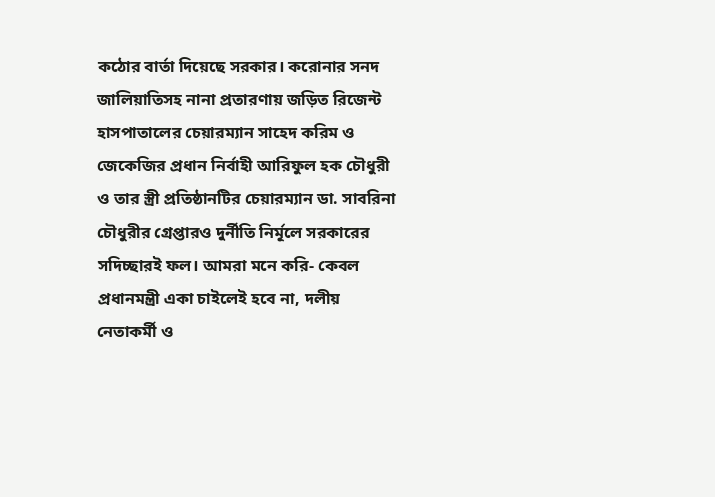কঠোর বার্তা দিয়েছে সরকার। করোনার সনদ জালিয়াতিসহ নানা প্রতারণায় জড়িত রিজেন্ট হাসপাতালের চেয়ারম্যান সাহেদ করিম ও জেকেজির প্রধান নির্বাহী আরিফুল হক চৌধুরী ও তার স্ত্রী প্রতিষ্ঠানটির চেয়ারম্যান ডা. সাবরিনা চৌধুরীর গ্রেপ্তারও দুর্নীতি নির্মূলে সরকারের সদিচ্ছারই ফল। আমরা মনে করি- কেবল প্রধানমন্ত্রী একা চাইলেই হবে না, দলীয় নেতাকর্মী ও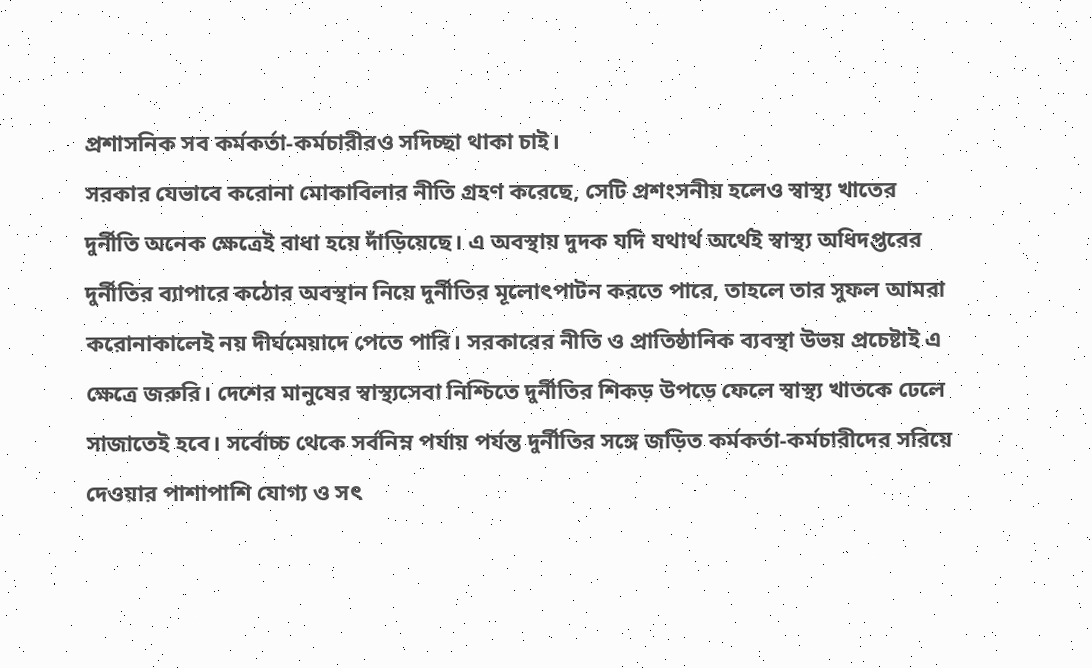প্রশাসনিক সব কর্মকর্তা-কর্মচারীরও সদিচ্ছা থাকা চাই।
সরকার যেভাবে করোনা মোকাবিলার নীতি গ্রহণ করেছে, সেটি প্রশংসনীয় হলেও স্বাস্থ্য খাতের দুর্নীতি অনেক ক্ষেত্রেই বাধা হয়ে দাঁড়িয়েছে। এ অবস্থায় দুদক যদি যথার্থ অর্থেই স্বাস্থ্য অধিদপ্তরের দুর্নীতির ব্যাপারে কঠোর অবস্থান নিয়ে দুর্নীতির মূলোৎপাটন করতে পারে, তাহলে তার সুফল আমরা করোনাকালেই নয় দীর্ঘমেয়াদে পেতে পারি। সরকারের নীতি ও প্রাতিষ্ঠানিক ব্যবস্থা উভয় প্রচেষ্টাই এ ক্ষেত্রে জরুরি। দেশের মানুষের স্বাস্থ্যসেবা নিশ্চিতে দুর্নীতির শিকড় উপড়ে ফেলে স্বাস্থ্য খাতকে ঢেলে সাজাতেই হবে। সর্বোচ্চ থেকে সর্বনিম্ন পর্যায় পর্যন্ত দুর্নীতির সঙ্গে জড়িত কর্মকর্তা-কর্মচারীদের সরিয়ে দেওয়ার পাশাপাশি যোগ্য ও সৎ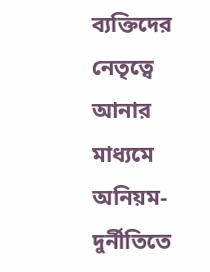ব্যক্তিদের নেতৃত্বে আনার মাধ্যমে অনিয়ম-দুর্নীতিতে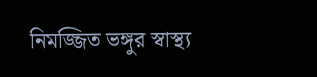নিমজ্জিত ভঙ্গুর স্বাস্থ্য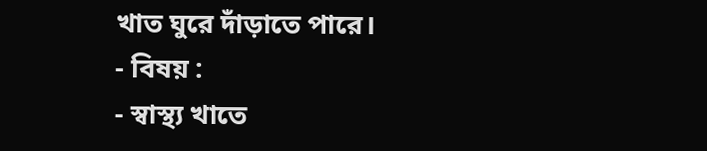খাত ঘুরে দাঁড়াতে পারে।
- বিষয় :
- স্বাস্থ্য খাতে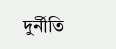দুর্নীতি